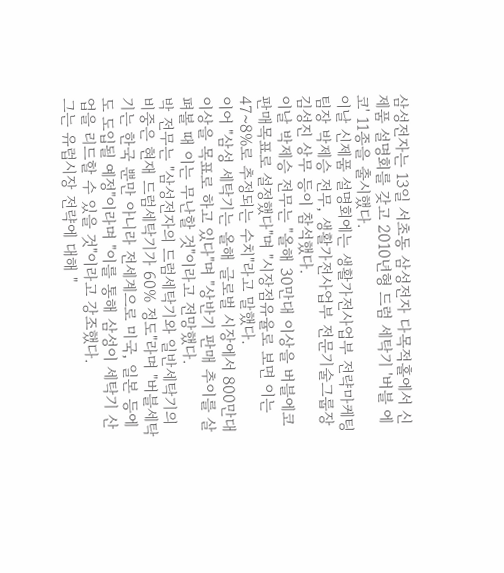삼성전자는 13일 서초동 삼성전자 다목적홀에서 신제품 설명회를 갖고 2010년형 드럼 세탁기 '버블 에코' 11종을 출시했다.
이날 신제품 설명회에는 생활가전사업부 전략마케팅 팀장 박제승 전무, 생활가전사업부 전문기술그룹장 김성진 상무 등이 참석했다.
이날 박제승 전무는 "올해 30만대 이상을 버블에코 판매목표로 설정했다"며 "시장점유율로 보면 이는 47~8%로 추정되는 수치"라고 말했다.
이어 "삼성 세탁기는 올해 글로벌 시장에서 800만대 이상을 목표로 하고 있다"며 "상반기 판매 추이를 살펴볼 때 이는 무난할 것"이라고 전망했다.
박 전무는 "삼성전자의 드럼세탁기와 일반세탁기의 비중은 현재 드럼세탁기가 60% 정도"라며 "버블세탁기는 한국 뿐만 아니라 전세계으로 미국, 일본 등에도 도입될 예정"이라며 "이를 통해 삼성이 세탁기 산업을 리드할 수 있을 것"이라고 강조했다.
그는 유럽시장 전략에 대해 "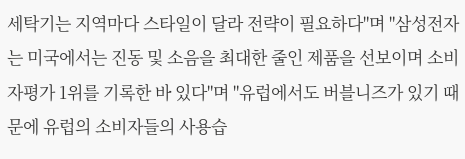세탁기는 지역마다 스타일이 달라 전략이 필요하다"며 "삼성전자는 미국에서는 진동 및 소음을 최대한 줄인 제품을 선보이며 소비자평가 1위를 기록한 바 있다"며 "유럽에서도 버블니즈가 있기 때문에 유럽의 소비자들의 사용습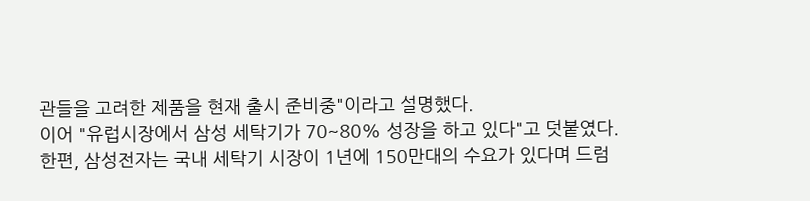관들을 고려한 제품을 현재 출시 준비중"이라고 설명했다.
이어 "유럽시장에서 삼성 세탁기가 70~80% 성장을 하고 있다"고 덧붙였다.
한편, 삼성전자는 국내 세탁기 시장이 1년에 150만대의 수요가 있다며 드럼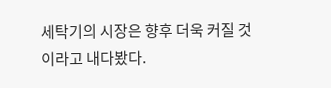세탁기의 시장은 향후 더욱 커질 것이라고 내다봤다.